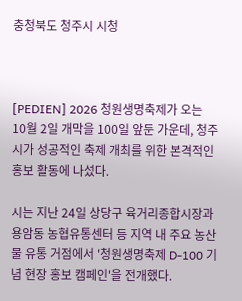충청북도 청주시 시청



[PEDIEN] 2026 청원생명축제가 오는 10월 2일 개막을 100일 앞둔 가운데, 청주시가 성공적인 축제 개최를 위한 본격적인 홍보 활동에 나섰다.

시는 지난 24일 상당구 육거리종합시장과 용암동 농협유통센터 등 지역 내 주요 농산물 유통 거점에서 '청원생명축제 D-100 기념 현장 홍보 캠페인'을 전개했다.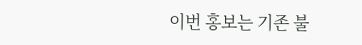이번 홍보는 기존 불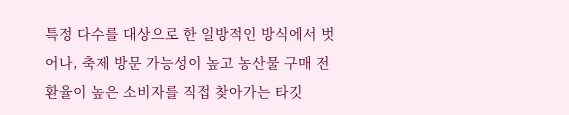특정 다수를 대상으로 한 일방적인 방식에서 벗어나, 축제 방문 가능성이 높고 농산물 구매 전환율이 높은 소비자를 직접 찾아가는 타깃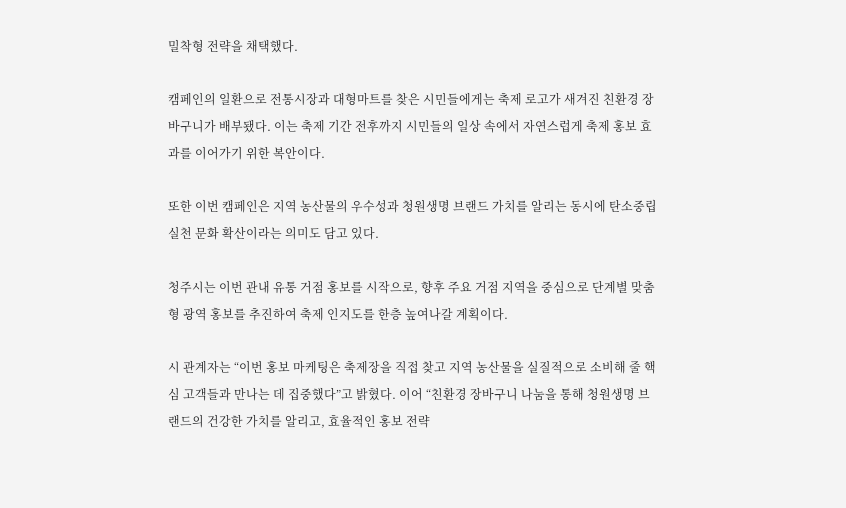밀착형 전략을 채택했다.

캠페인의 일환으로 전통시장과 대형마트를 찾은 시민들에게는 축제 로고가 새겨진 친환경 장바구니가 배부됐다. 이는 축제 기간 전후까지 시민들의 일상 속에서 자연스럽게 축제 홍보 효과를 이어가기 위한 복안이다.

또한 이번 캠페인은 지역 농산물의 우수성과 청원생명 브랜드 가치를 알리는 동시에 탄소중립 실천 문화 확산이라는 의미도 담고 있다.

청주시는 이번 관내 유통 거점 홍보를 시작으로, 향후 주요 거점 지역을 중심으로 단계별 맞춤형 광역 홍보를 추진하여 축제 인지도를 한층 높여나갈 계획이다.

시 관계자는 “이번 홍보 마케팅은 축제장을 직접 찾고 지역 농산물을 실질적으로 소비해 줄 핵심 고객들과 만나는 데 집중했다”고 밝혔다. 이어 “친환경 장바구니 나눔을 통해 청원생명 브랜드의 건강한 가치를 알리고, 효율적인 홍보 전략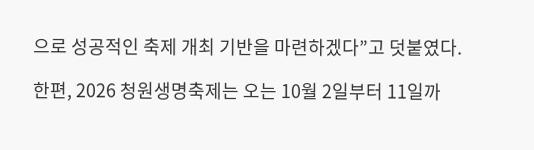으로 성공적인 축제 개최 기반을 마련하겠다”고 덧붙였다.

한편, 2026 청원생명축제는 오는 10월 2일부터 11일까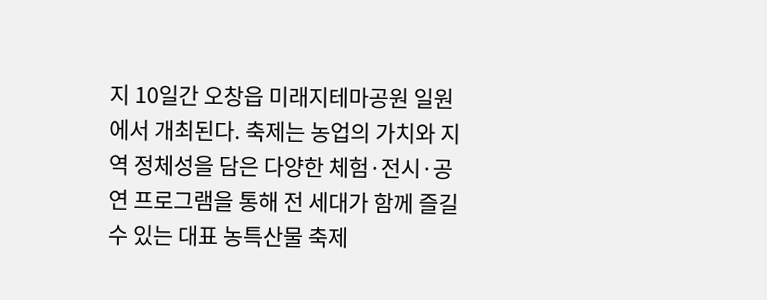지 10일간 오창읍 미래지테마공원 일원에서 개최된다. 축제는 농업의 가치와 지역 정체성을 담은 다양한 체험·전시·공연 프로그램을 통해 전 세대가 함께 즐길 수 있는 대표 농특산물 축제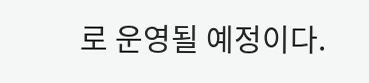로 운영될 예정이다.